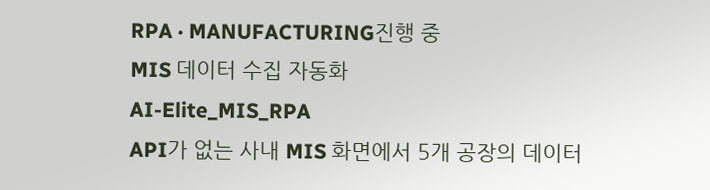RPA · MANUFACTURING진행 중
MIS 데이터 수집 자동화
AI-Elite_MIS_RPA
API가 없는 사내 MIS 화면에서 5개 공장의 데이터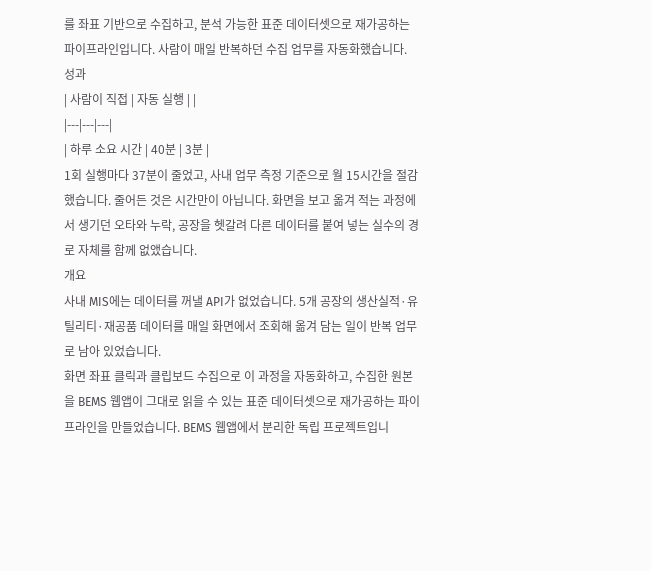를 좌표 기반으로 수집하고, 분석 가능한 표준 데이터셋으로 재가공하는 파이프라인입니다. 사람이 매일 반복하던 수집 업무를 자동화했습니다.
성과
| 사람이 직접 | 자동 실행 | |
|---|---|---|
| 하루 소요 시간 | 40분 | 3분 |
1회 실행마다 37분이 줄었고, 사내 업무 측정 기준으로 월 15시간을 절감했습니다. 줄어든 것은 시간만이 아닙니다. 화면을 보고 옮겨 적는 과정에서 생기던 오타와 누락, 공장을 헷갈려 다른 데이터를 붙여 넣는 실수의 경로 자체를 함께 없앴습니다.
개요
사내 MIS에는 데이터를 꺼낼 API가 없었습니다. 5개 공장의 생산실적·유틸리티·재공품 데이터를 매일 화면에서 조회해 옮겨 담는 일이 반복 업무로 남아 있었습니다.
화면 좌표 클릭과 클립보드 수집으로 이 과정을 자동화하고, 수집한 원본을 BEMS 웹앱이 그대로 읽을 수 있는 표준 데이터셋으로 재가공하는 파이프라인을 만들었습니다. BEMS 웹앱에서 분리한 독립 프로젝트입니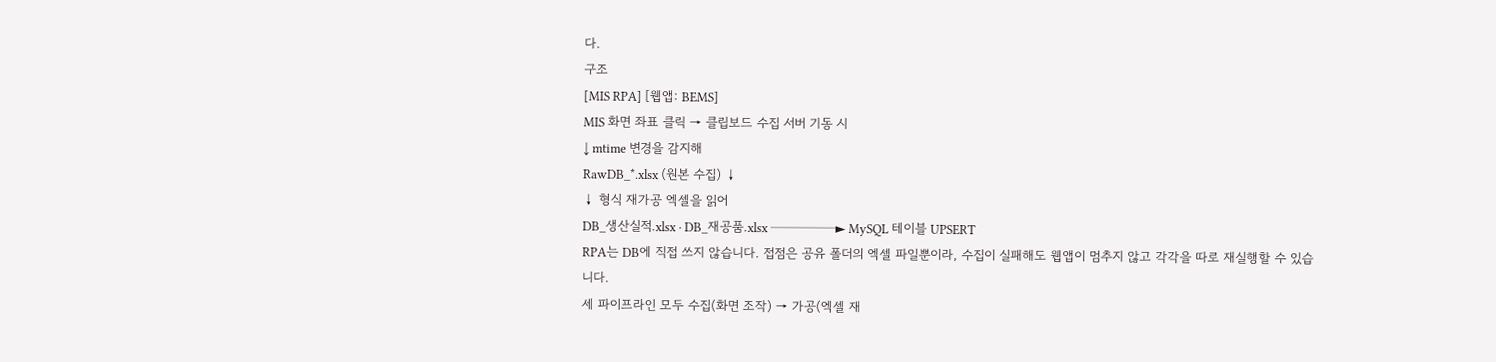다.
구조
[MIS RPA] [웹앱: BEMS]
MIS 화면 좌표 클릭 → 클립보드 수집 서버 기동 시
↓ mtime 변경을 감지해
RawDB_*.xlsx (원본 수집) ↓
↓ 형식 재가공 엑셀을 읽어
DB_생산실적.xlsx · DB_재공품.xlsx ─────► MySQL 테이블 UPSERT
RPA는 DB에 직접 쓰지 않습니다. 접점은 공유 폴더의 엑셀 파일뿐이라, 수집이 실패해도 웹앱이 멈추지 않고 각각을 따로 재실행할 수 있습니다.
세 파이프라인 모두 수집(화면 조작) → 가공(엑셀 재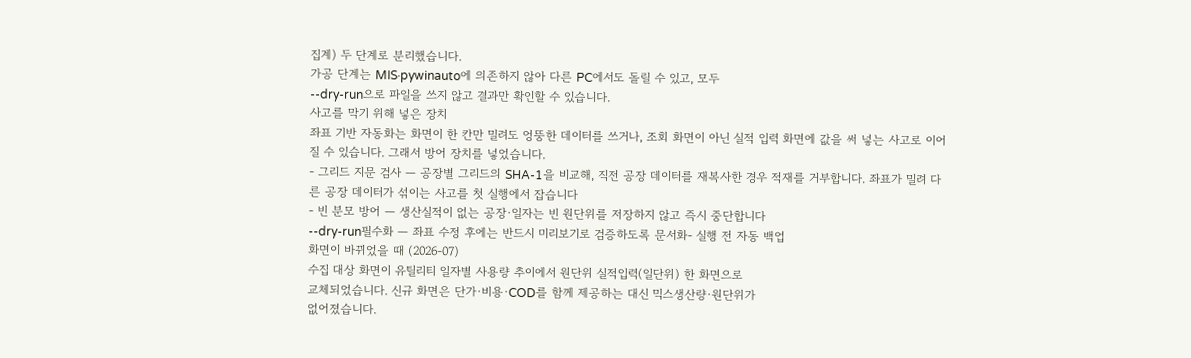집계) 두 단계로 분리했습니다.
가공 단계는 MIS·pywinauto에 의존하지 않아 다른 PC에서도 돌릴 수 있고, 모두
--dry-run으로 파일을 쓰지 않고 결과만 확인할 수 있습니다.
사고를 막기 위해 넣은 장치
좌표 기반 자동화는 화면이 한 칸만 밀려도 엉뚱한 데이터를 쓰거나, 조회 화면이 아닌 실적 입력 화면에 값을 써 넣는 사고로 이어질 수 있습니다. 그래서 방어 장치를 넣었습니다.
- 그리드 지문 검사 — 공장별 그리드의 SHA-1을 비교해, 직전 공장 데이터를 재복사한 경우 적재를 거부합니다. 좌표가 밀려 다른 공장 데이터가 섞이는 사고를 첫 실행에서 잡습니다
- 빈 분모 방어 — 생산실적이 없는 공장·일자는 빈 원단위를 저장하지 않고 즉시 중단합니다
--dry-run필수화 — 좌표 수정 후에는 반드시 미리보기로 검증하도록 문서화- 실행 전 자동 백업
화면이 바뀌었을 때 (2026-07)
수집 대상 화면이 유틸리티 일자별 사용량 추이에서 원단위 실적입력(일단위) 한 화면으로
교체되었습니다. 신규 화면은 단가·비용·COD를 함께 제공하는 대신 믹스생산량·원단위가
없어졌습니다.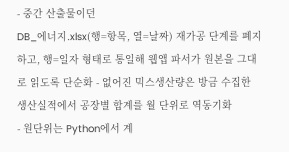- 중간 산출물이던
DB_에너지.xlsx(행=항목, 열=날짜) 재가공 단계를 폐지하고, 행=일자 형태로 통일해 웹앱 파서가 원본을 그대로 읽도록 단순화 - 없어진 믹스생산량은 방금 수집한 생산실적에서 공장별 합계를 월 단위로 역동기화
- 원단위는 Python에서 계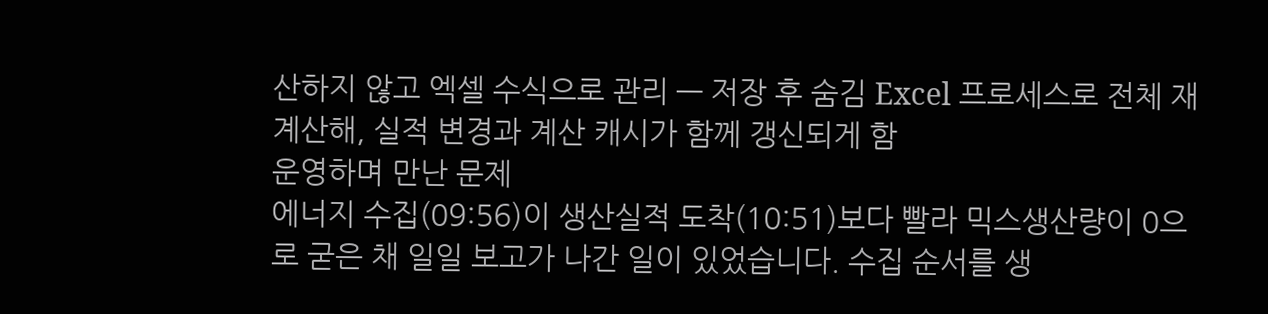산하지 않고 엑셀 수식으로 관리 — 저장 후 숨김 Excel 프로세스로 전체 재계산해, 실적 변경과 계산 캐시가 함께 갱신되게 함
운영하며 만난 문제
에너지 수집(09:56)이 생산실적 도착(10:51)보다 빨라 믹스생산량이 0으로 굳은 채 일일 보고가 나간 일이 있었습니다. 수집 순서를 생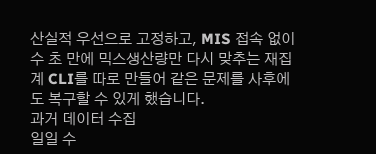산실적 우선으로 고정하고, MIS 접속 없이 수 초 만에 믹스생산량만 다시 맞추는 재집계 CLI를 따로 만들어 같은 문제를 사후에도 복구할 수 있게 했습니다.
과거 데이터 수집
일일 수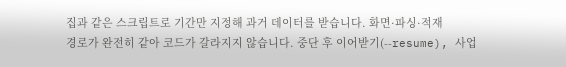집과 같은 스크립트로 기간만 지정해 과거 데이터를 받습니다. 화면·파싱·적재
경로가 완전히 같아 코드가 갈라지지 않습니다. 중단 후 이어받기(--resume), 사업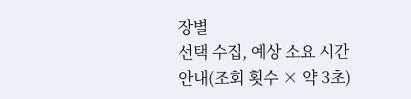장별
선택 수집, 예상 소요 시간 안내(조회 횟수 × 약 3초)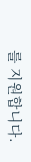를 지원합니다.